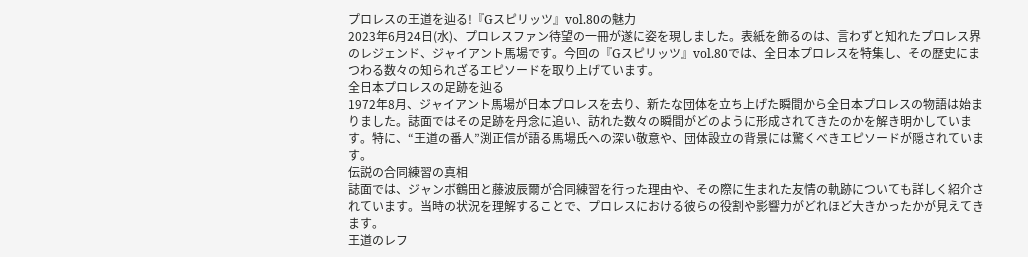プロレスの王道を辿る!『Gスピリッツ』vol.80の魅力
2023年6月24日(水)、プロレスファン待望の一冊が遂に姿を現しました。表紙を飾るのは、言わずと知れたプロレス界のレジェンド、ジャイアント馬場です。今回の『Gスピリッツ』vol.80では、全日本プロレスを特集し、その歴史にまつわる数々の知られざるエピソードを取り上げています。
全日本プロレスの足跡を辿る
1972年8月、ジャイアント馬場が日本プロレスを去り、新たな団体を立ち上げた瞬間から全日本プロレスの物語は始まりました。誌面ではその足跡を丹念に追い、訪れた数々の瞬間がどのように形成されてきたのかを解き明かしています。特に、“王道の番人”渕正信が語る馬場氏への深い敬意や、団体設立の背景には驚くべきエピソードが隠されています。
伝説の合同練習の真相
誌面では、ジャンボ鶴田と藤波辰爾が合同練習を行った理由や、その際に生まれた友情の軌跡についても詳しく紹介されています。当時の状況を理解することで、プロレスにおける彼らの役割や影響力がどれほど大きかったかが見えてきます。
王道のレフ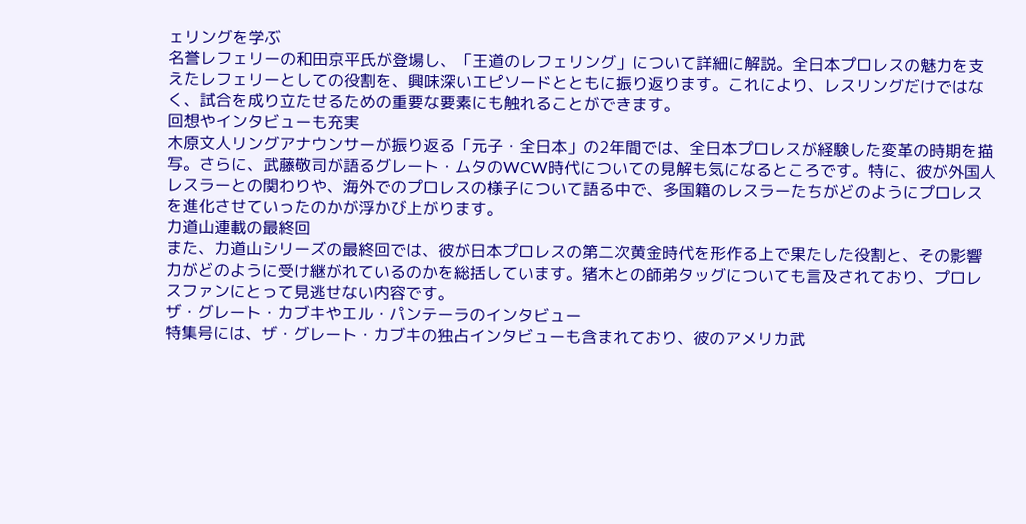ェリングを学ぶ
名誉レフェリーの和田京平氏が登場し、「王道のレフェリング」について詳細に解説。全日本プロレスの魅力を支えたレフェリーとしての役割を、興味深いエピソードとともに振り返ります。これにより、レスリングだけではなく、試合を成り立たせるための重要な要素にも触れることができます。
回想やインタビューも充実
木原文人リングアナウンサーが振り返る「元子・全日本」の2年間では、全日本プロレスが経験した変革の時期を描写。さらに、武藤敬司が語るグレート・ムタのWCW時代についての見解も気になるところです。特に、彼が外国人レスラーとの関わりや、海外でのプロレスの様子について語る中で、多国籍のレスラーたちがどのようにプロレスを進化させていったのかが浮かび上がります。
力道山連載の最終回
また、力道山シリーズの最終回では、彼が日本プロレスの第二次黄金時代を形作る上で果たした役割と、その影響力がどのように受け継がれているのかを総括しています。猪木との師弟タッグについても言及されており、プロレスファンにとって見逃せない内容です。
ザ・グレート・カブキやエル・パンテーラのインタビュー
特集号には、ザ・グレート・カブキの独占インタビューも含まれており、彼のアメリカ武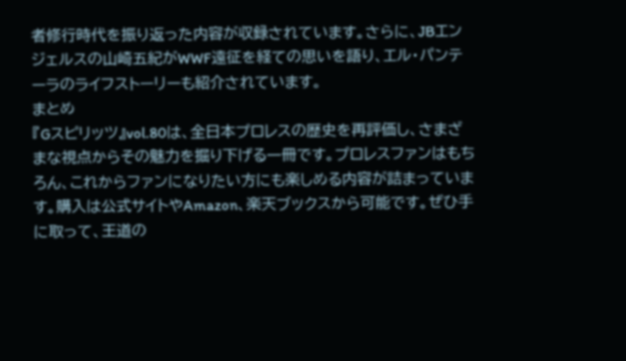者修行時代を振り返った内容が収録されています。さらに、JBエンジェルスの山崎五紀がWWF遠征を経ての思いを語り、エル・パンテーラのライフストーリーも紹介されています。
まとめ
『Gスピリッツ』vol.80は、全日本プロレスの歴史を再評価し、さまざまな視点からその魅力を掘り下げる一冊です。プロレスファンはもちろん、これからファンになりたい方にも楽しめる内容が詰まっています。購入は公式サイトやAmazon、楽天ブックスから可能です。ぜひ手に取って、王道の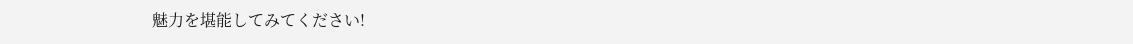魅力を堪能してみてください!